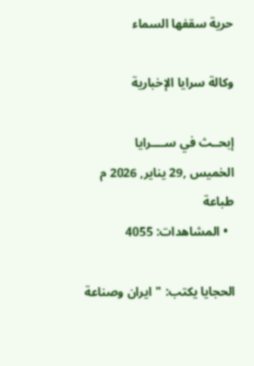حرية سقفها السماء

وكالة سرايا الإخبارية

إبحــث في ســــرايا
الخميس ,29 يناير, 2026 م
طباعة
  • المشاهدات: 4055

الحجايا يكتب: "ايران وصناعة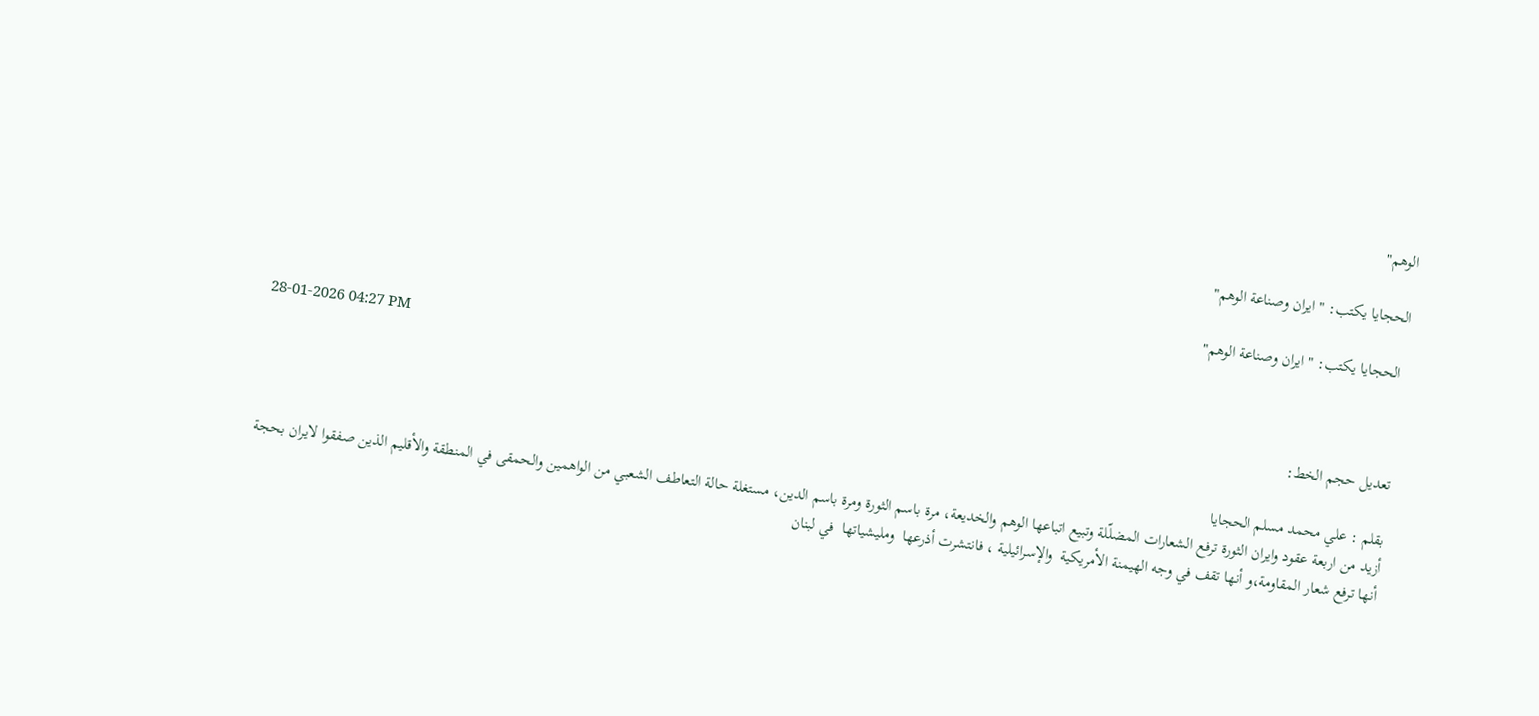الوهم"

الحجايا يكتب: "ايران وصناعة الوهم"

 الحجايا يكتب: "ايران وصناعة الوهم"

28-01-2026 04:27 PM

تعديل حجم الخط:

بقلم : علي محمد مسلم الحجايا
أزيد من اربعة عقود وايران الثورة ترفع الشعارات المضلّلة وتبيع اتباعها الوهم والخديعة، مرة باسم الثورة ومرة باسم الدين، مستغلة حالة التعاطف الشعبي من الواهمين والحمقى في المنطقة والأقليم الذين صفقوا لايران بحجة أنها ترفع شعار المقاومة،و أنها تقف في وجه الهيمنة الأمريكية  والإسرائيلية ، فانتشرت أذرعها  ومليشياتها  في لبنان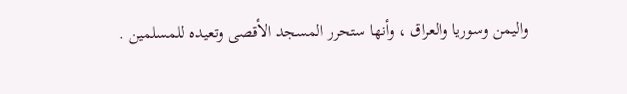واليمن وسوريا والعراق ، وأنها ستحرر المسجد الأقصى وتعيده للمسلمين .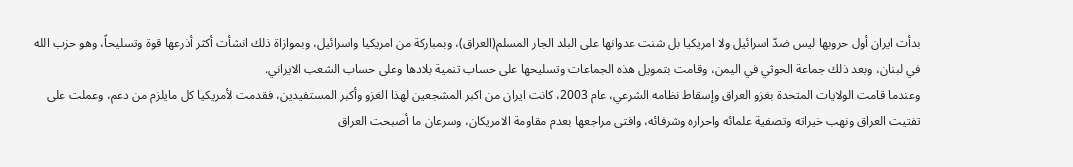بدأت ايران أول حروبها ليس ضدّ اسرائيل ولا امريكيا بل شنت عدوانها على البلد الجار المسلم(العراق)، وبمباركة من امريكيا واسرائيل، وبموازاة ذلك انشأت أكثر أذرعها قوة وتسليحاً، وهو حزب الله في لبنان، وبعد ذلك جماعة الحوثي في اليمن، وقامت بتمويل هذه الجماعات وتسليحها على حساب تنمية بلادها وعلى حساب الشعب الايراني.
وعندما قامت الولايات المتحدة بغزو العراق وإسقاط نظامه الشرعي، عام 2003، كانت ايران من اكبر المشجعين لهذا الغزو وأكبر المستفيدين، فقدمت لأمريكيا كل مايلزم من دعم، وعملت على تفتيت العراق ونهب خيراته وتصفية علمائه واحراره وشرفائه، وافتى مراجعها بعدم مقاومة الامريكان، وسرعان ما أصبحت العراق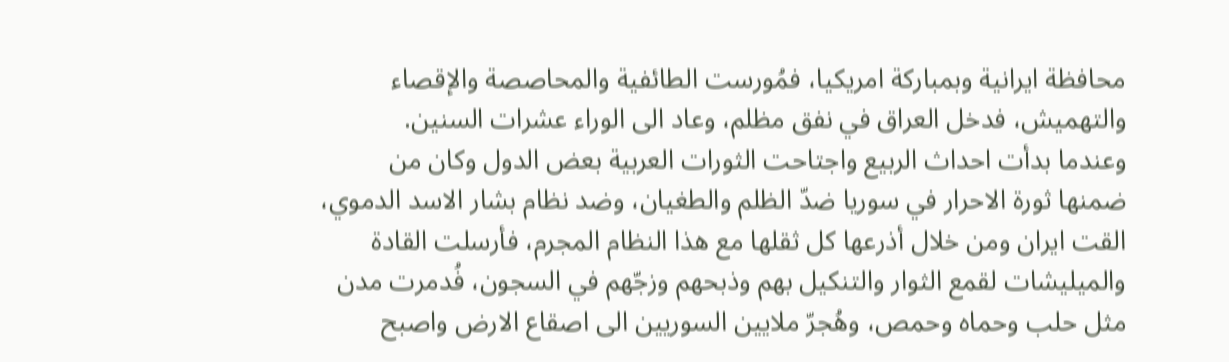محافظة ايرانية وبمباركة امريكيا، فمُورست الطائفية والمحاصصة والإقصاء والتهميش، فدخل العراق في نفق مظلم، وعاد الى الوراء عشرات السنين.
وعندما بدأت احداث الربيع واجتاحت الثورات العربية بعض الدول وكان من ضمنها ثورة الاحرار في سوريا ضدّ الظلم والطغيان، وضد نظام بشار الاسد الدموي، القت ايران ومن خلال أذرعها كل ثقلها مع هذا النظام المجرم، فأرسلت القادة والميليشات لقمع الثوار والتنكيل بهم وذبحهم وزجّهم في السجون، فُدمرت مدن مثل حلب وحماه وحمص، وهُجرّ ملايين السوريين الى اصقاع الارض واصبح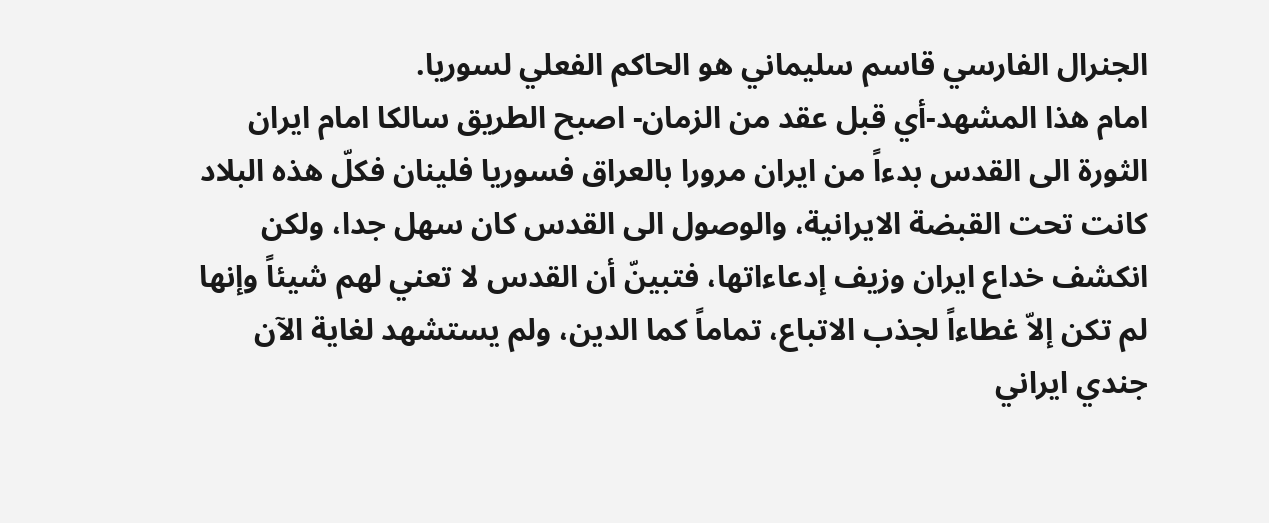الجنرال الفارسي قاسم سليماني هو الحاكم الفعلي لسوريا.
امام هذا المشهد-أي قبل عقد من الزمان- اصبح الطريق سالكا امام ايران الثورة الى القدس بدءاً من ايران مرورا بالعراق فسوريا فلينان فكلّ هذه البلاد كانت تحت القبضة الايرانية، والوصول الى القدس كان سهل جدا، ولكن انكشف خداع ايران وزيف إدعاءاتها، فتبينّ أن القدس لا تعني لهم شيئاً وإنها لم تكن إلاّ غطاءاً لجذب الاتباع، تماماً كما الدين، ولم يستشهد لغاية الآن جندي ايراني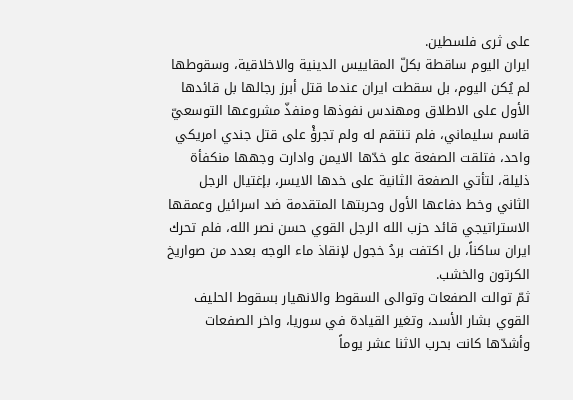على ثرى فلسطين.
ايران اليوم ساقطة بكلّ المقاييس الدينية والاخلاقية، وسقوطها لم يُكن اليوم، بل سقطت ايران عندما قتل أبرز رجالها بل قائدها الأول على الاطلاق ومهندس نفوذها ومنفذّ مشروعها التوسعيّ قاسم سليماني، فلم تنتقم له ولم تجرؤْ على قتل جندي امريكي واحد، فتلقت الصفعة علو خدّها الايمن وادارت وجهها منكفأة ذليلة، لتأتي الصفعة الثانية على خدها الايسر، بإغتيال الرجل الثاني وخط دفاعها الأول وحربتها المتقدمة ضد اسرائيل وعمقها الاستراتيجي قائد حزب الله الرجل القوي حسن نصر الله، فلم تحرك ايران ساكناً، بل اكتفت بردُ خجول لإنقاذ ماء الوجه بعدد من صواريخ الكرتون والخشب.
ثمّ توالت الصفعات وتوالى السقوط والانهيار بسقوط الحليف القوي بشار الأسد، وتغير القيادة في سوريا، واخر الصفعات وأشدّها كانت بحرب الاثنا عشر يوماً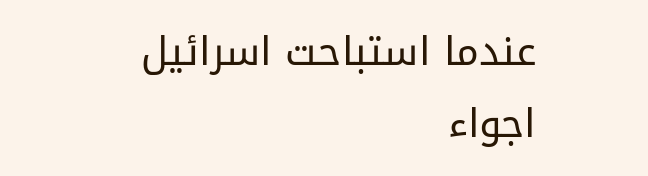عندما استباحت اسرائيل اجواء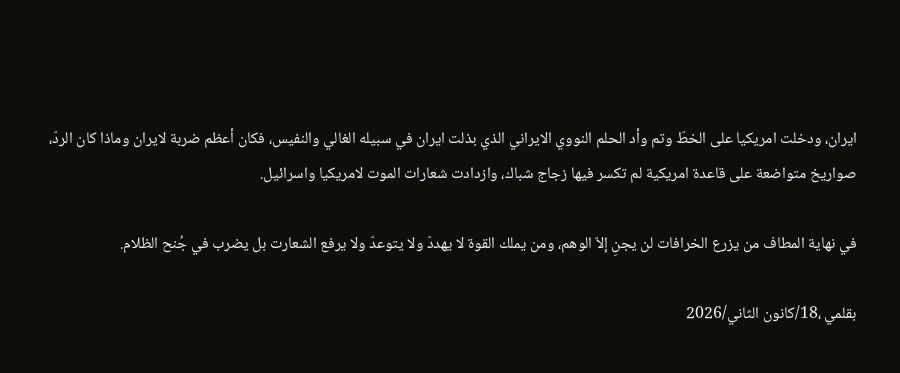ايران، ودخلت امريكيا على الخطّ وتم وأد الحلم النووي الايراني الذي بذلت ايران في سبيله الغالي والنفيس، فكان أعظم ضربة لايران وماذا كان الردّ، صواريخ متواضعة على قاعدة امريكية لم تكسر فيها زجاج شباك، وازدادت شعارات الموت لامريكيا واسرائيل.

في نهاية المطاف من يزرع الخرافات لن يجنِ إلاّ الوهم، ومن يملك القوة لا يهددّ ولا يتوعدّ ولا يرفع الشعارت بل يضرب في جُنح الظلام.

بقلمي ،18/كانون الثاني/2026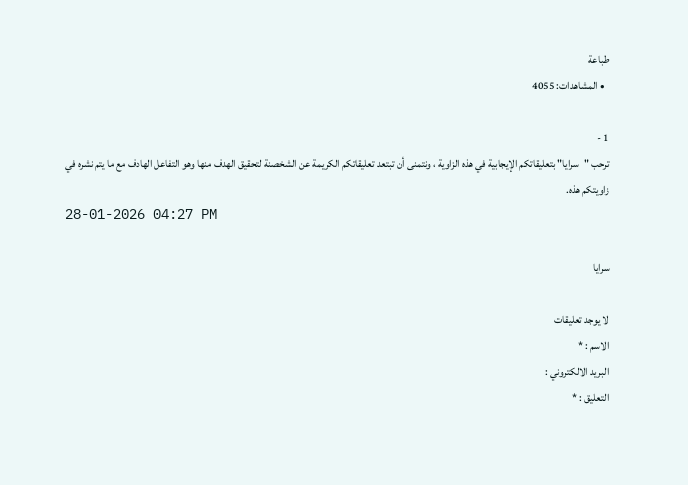طباعة
  • المشاهدات: 4055

1 -
ترحب "سرايا" بتعليقاتكم الإيجابية في هذه الزاوية ، ونتمنى أن تبتعد تعليقاتكم الكريمة عن الشخصنة لتحقيق الهدف منها وهو التفاعل الهادف مع ما يتم نشره في زاويتكم هذه.
28-01-2026 04:27 PM

سرايا

لا يوجد تعليقات
الاسم : *
البريد الالكتروني :
التعليق : *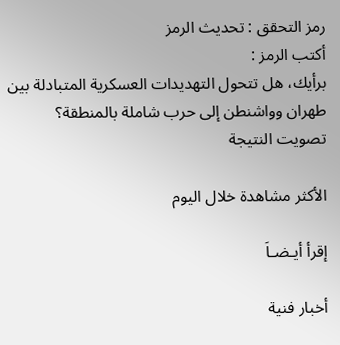رمز التحقق : تحديث الرمز
أكتب الرمز :
برأيك، هل تتحول التهديدات العسكرية المتبادلة بين طهران وواشنطن إلى حرب شاملة بالمنطقة؟
تصويت النتيجة

الأكثر مشاهدة خلال اليوم

إقرأ أيـضـاَ

أخبار فنية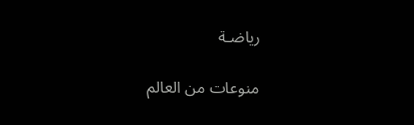رياضـة

منوعات من العالم